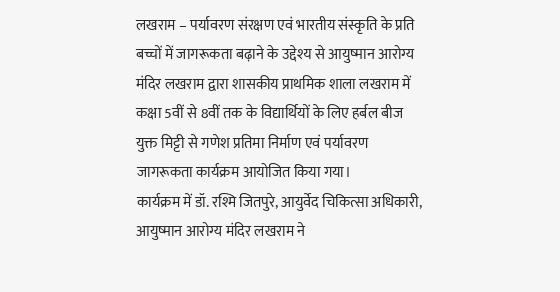लखराम – पर्यावरण संरक्षण एवं भारतीय संस्कृति के प्रति बच्चों में जागरूकता बढ़ाने के उद्देश्य से आयुष्मान आरोग्य मंदिर लखराम द्वारा शासकीय प्राथमिक शाला लखराम में कक्षा 5वीं से 8वीं तक के विद्यार्थियों के लिए हर्बल बीज युक्त मिट्टी से गणेश प्रतिमा निर्माण एवं पर्यावरण जागरूकता कार्यक्रम आयोजित किया गया।
कार्यक्रम में डॉ. रश्मि जितपुरे, आयुर्वेद चिकित्सा अधिकारी, आयुष्मान आरोग्य मंदिर लखराम ने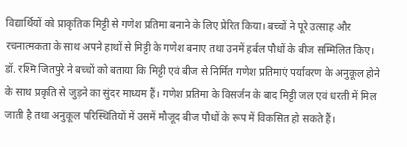विद्यार्थियों को प्राकृतिक मिट्टी से गणेश प्रतिमा बनाने के लिए प्रेरित किया। बच्चों ने पूरे उत्साह और रचनात्मकता के साथ अपने हाथों से मिट्टी के गणेश बनाए तथा उनमें हर्बल पौधों के बीज सम्मिलित किए।
डॉ. रश्मि जितपुरे ने बच्चों को बताया कि मिट्टी एवं बीज से निर्मित गणेश प्रतिमाएं पर्यावरण के अनुकूल होने के साथ प्रकृति से जुड़ने का सुंदर माध्यम हैं। गणेश प्रतिमा के विसर्जन के बाद मिट्टी जल एवं धरती में मिल जाती है तथा अनुकूल परिस्थितियों में उसमें मौजूद बीज पौधों के रूप में विकसित हो सकते हैं।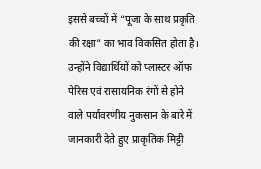इससे बच्चों में “पूजा के साथ प्रकृति की रक्षा” का भाव विकसित होता है।
उन्होंने विद्यार्थियों को प्लास्टर ऑफ पेरिस एवं रासायनिक रंगों से होने वाले पर्यावरणीय नुकसान के बारे में जानकारी देते हुए प्राकृतिक मिट्टी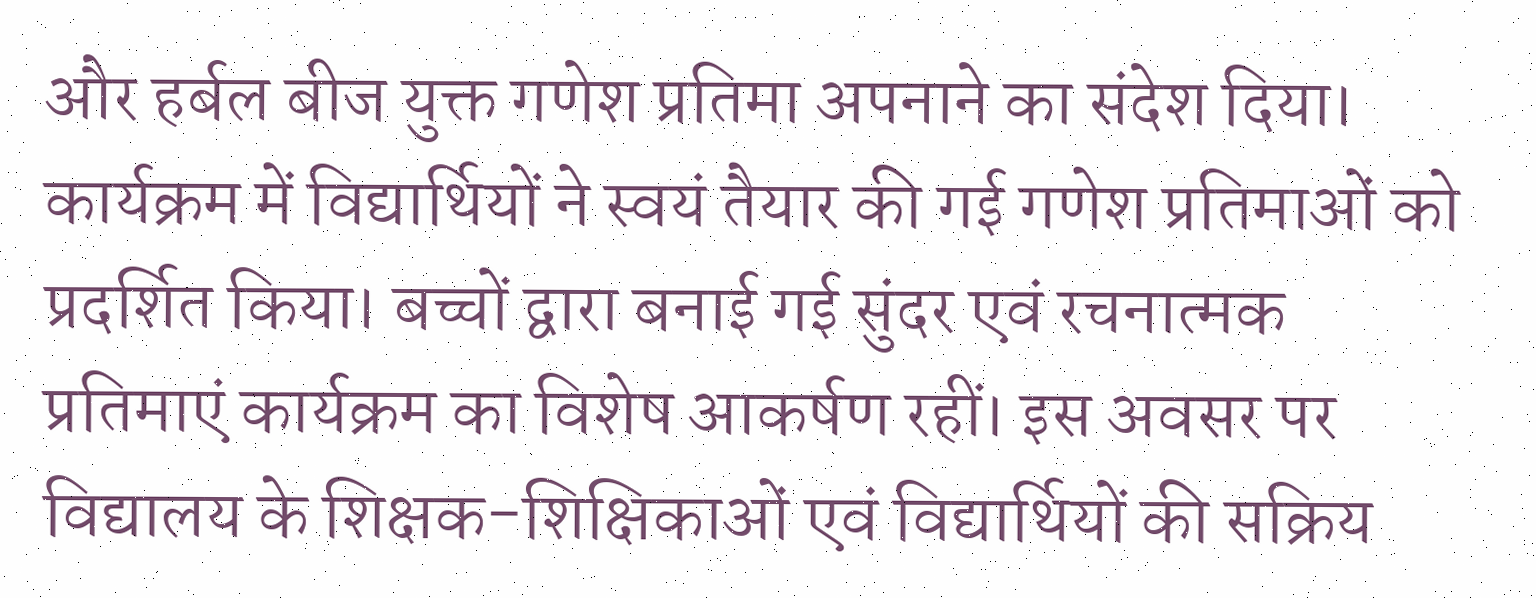और हर्बल बीज युक्त गणेश प्रतिमा अपनाने का संदेश दिया।
कार्यक्रम में विद्यार्थियों ने स्वयं तैयार की गई गणेश प्रतिमाओं को प्रदर्शित किया। बच्चों द्वारा बनाई गई सुंदर एवं रचनात्मक प्रतिमाएं कार्यक्रम का विशेष आकर्षण रहीं। इस अवसर पर विद्यालय के शिक्षक-शिक्षिकाओं एवं विद्यार्थियों की सक्रिय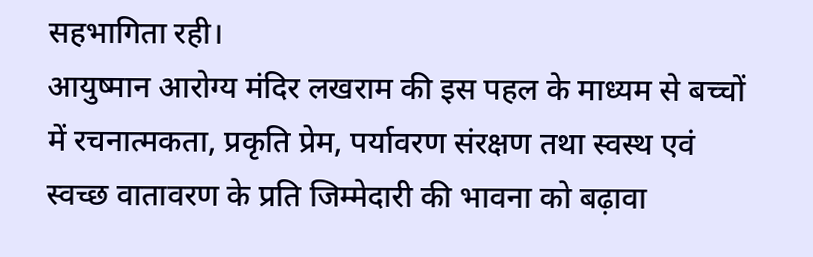सहभागिता रही।
आयुष्मान आरोग्य मंदिर लखराम की इस पहल के माध्यम से बच्चों में रचनात्मकता, प्रकृति प्रेम, पर्यावरण संरक्षण तथा स्वस्थ एवं स्वच्छ वातावरण के प्रति जिम्मेदारी की भावना को बढ़ावा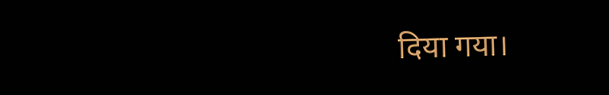दिया गया।